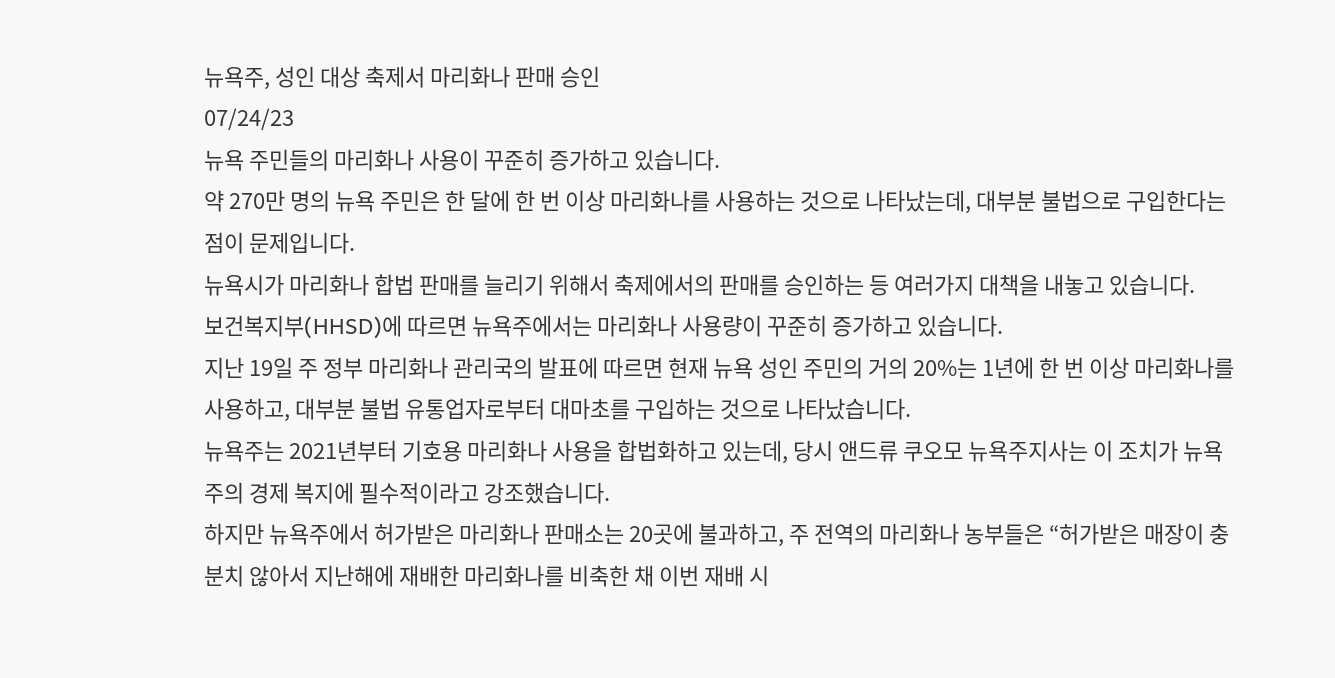뉴욕주, 성인 대상 축제서 마리화나 판매 승인
07/24/23
뉴욕 주민들의 마리화나 사용이 꾸준히 증가하고 있습니다.
약 270만 명의 뉴욕 주민은 한 달에 한 번 이상 마리화나를 사용하는 것으로 나타났는데, 대부분 불법으로 구입한다는 점이 문제입니다.
뉴욕시가 마리화나 합법 판매를 늘리기 위해서 축제에서의 판매를 승인하는 등 여러가지 대책을 내놓고 있습니다.
보건복지부(HHSD)에 따르면 뉴욕주에서는 마리화나 사용량이 꾸준히 증가하고 있습니다.
지난 19일 주 정부 마리화나 관리국의 발표에 따르면 현재 뉴욕 성인 주민의 거의 20%는 1년에 한 번 이상 마리화나를 사용하고, 대부분 불법 유통업자로부터 대마초를 구입하는 것으로 나타났습니다.
뉴욕주는 2021년부터 기호용 마리화나 사용을 합법화하고 있는데, 당시 앤드류 쿠오모 뉴욕주지사는 이 조치가 뉴욕주의 경제 복지에 필수적이라고 강조했습니다.
하지만 뉴욕주에서 허가받은 마리화나 판매소는 20곳에 불과하고, 주 전역의 마리화나 농부들은 “허가받은 매장이 충분치 않아서 지난해에 재배한 마리화나를 비축한 채 이번 재배 시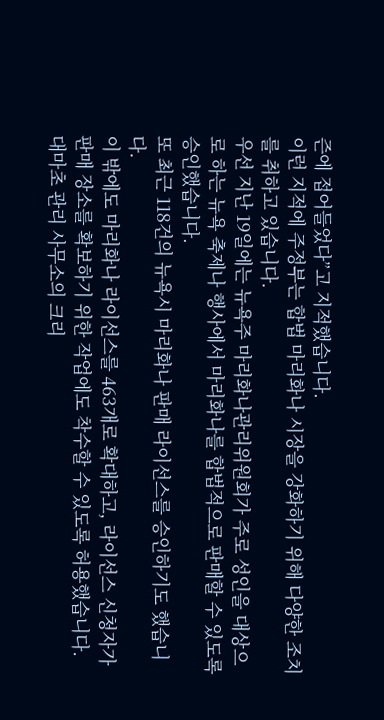즌에 접어들었다”고 지적했습니다.
이런 지적에 주정부는 합법 마리화나 시장을 강화하기 위해 다양한 조치를 취하고 있습니다.
우선 지난 19일에는 뉴욕주 마리화나관리위원회가 주로 성인을 대상으로 하는 뉴욕 축제나 행사에서 마리화나를 합법적으로 판매할 수 있도록 승인했습니다.
또 최근 118건의 뉴욕시 마리화나 판매 라이선스를 승인하기도 했습니다.
이 밖에도 마리화나 라이선스를 463개로 확대하고, 라이선스 신청자가 판매 장소를 확보하기 위한 작업에도 착수할 수 있도록 허용했습니다.
대마초 관리 사무소의 크리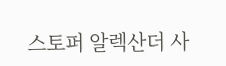스토퍼 알렉산더 사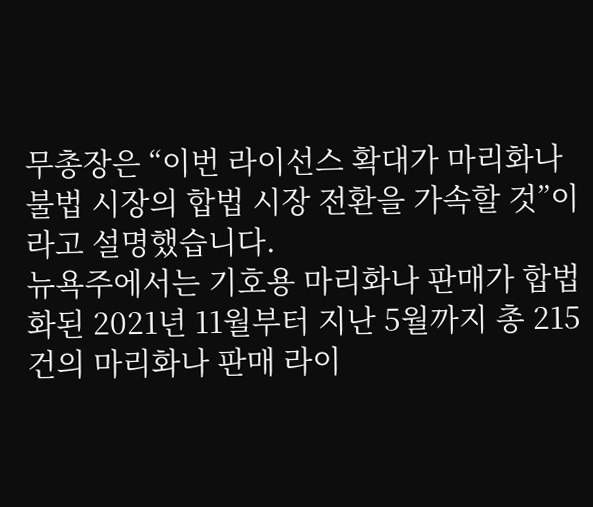무총장은 “이번 라이선스 확대가 마리화나 불법 시장의 합법 시장 전환을 가속할 것”이라고 설명했습니다.
뉴욕주에서는 기호용 마리화나 판매가 합법화된 2021년 11월부터 지난 5월까지 총 215건의 마리화나 판매 라이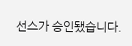선스가 승인됐습니다.